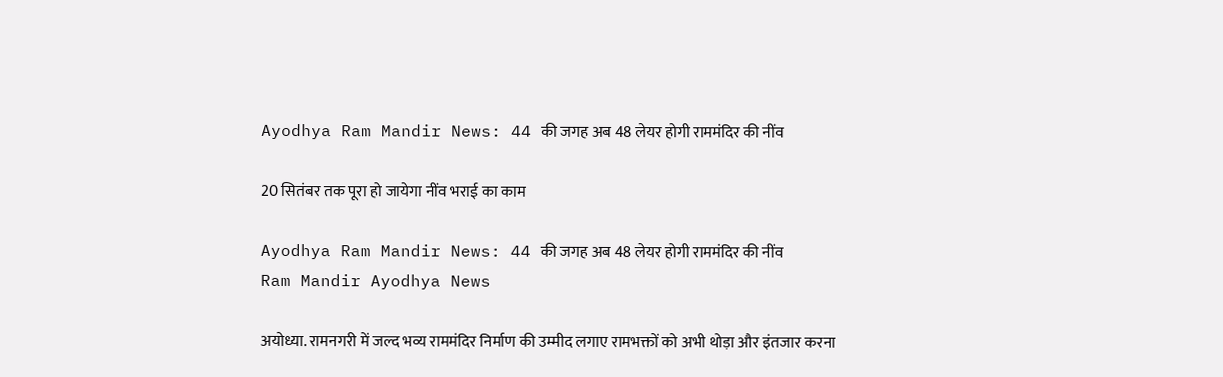Ayodhya Ram Mandir News: 44 की जगह अब 48 लेयर होगी राममंदिर की नींव

20 सितंबर तक पूरा हो जायेगा नींव भराई का काम

Ayodhya Ram Mandir News: 44 की जगह अब 48 लेयर होगी राममंदिर की नींव
Ram Mandir Ayodhya News

अयोध्या. रामनगरी में जल्द भव्य राममंदिर निर्माण की उम्मीद लगाए रामभक्तों को अभी थोड़ा और इंतजार करना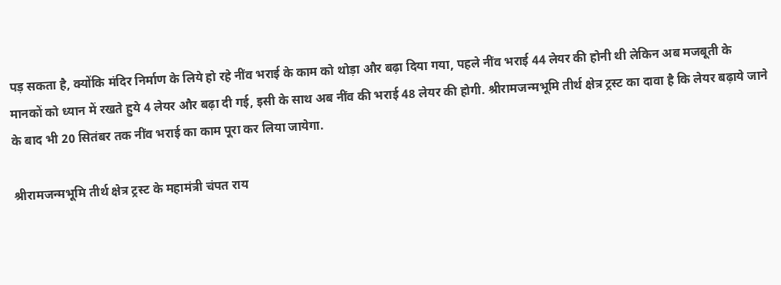पड़ सकता है, क्योंकि मंदिर निर्माण के लिये हो रहे नींव भराई के काम को थोड़ा और बढ़ा दिया गया, पहले नींव भराई 44 लेयर की होनी थी लेकिन अब मजबूती के मानकों को ध्यान में रखते हुये 4 लेयर और बढ़ा दी गई, इसी के साथ अब नींव की भराई 48 लेयर की होगी. श्रीरामजन्मभूमि तीर्थ क्षेत्र ट्रस्ट का दावा है कि लेयर बढ़ाये जाने के बाद भी 20 सितंबर तक नींव भराई का काम पूरा कर लिया जायेगा.

श्रीरामजन्मभूमि तीर्थ क्षेत्र ट्रस्ट के महामंत्री चंपत राय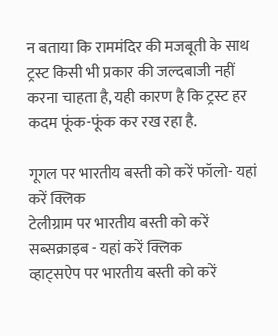न बताया कि राममंदिर की मजबूती के साथ ट्रस्ट किसी भी प्रकार की जल्दबाजी नहीं करना चाहता है, यही कारण है कि ट्रस्ट हर कदम फूंक-फूंक कर रख रहा है.

गूगल पर भारतीय बस्ती को करें फॉलो- यहां करें क्लिक
टेलीग्राम पर भारतीय बस्ती को करें सब्सक्राइब - यहां करें क्लिक
व्हाट्सऐप पर भारतीय बस्ती को करें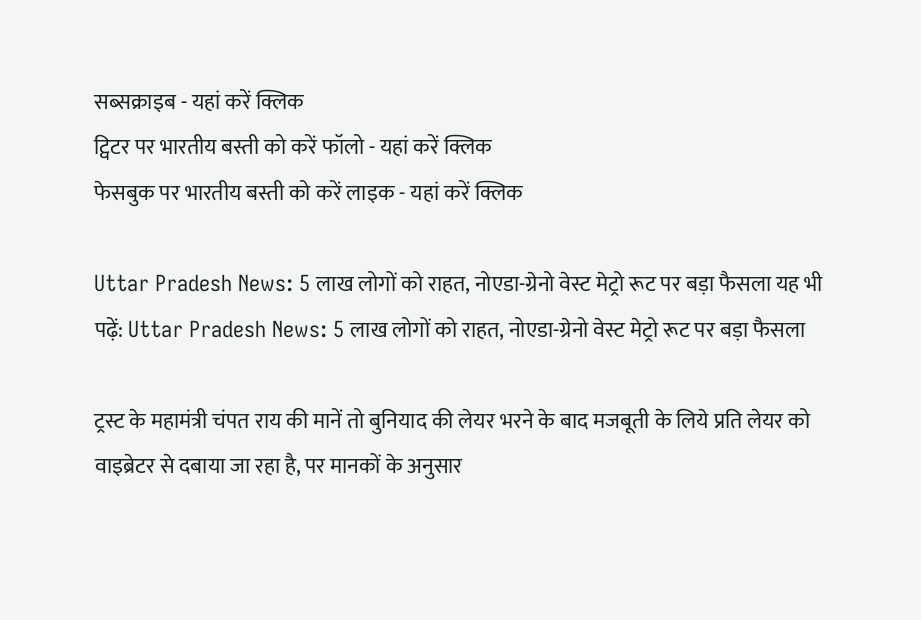सब्सक्राइब - यहां करें क्लिक
ट्विटर पर भारतीय बस्ती को करें फॉलो - यहां करें क्लिक
फेसबुक पर भारतीय बस्ती को करें लाइक - यहां करें क्लिक

Uttar Pradesh News: 5 लाख लोगों को राहत, नोएडा-ग्रेनो वेस्ट मेट्रो रूट पर बड़ा फैसला यह भी पढ़ें: Uttar Pradesh News: 5 लाख लोगों को राहत, नोएडा-ग्रेनो वेस्ट मेट्रो रूट पर बड़ा फैसला

ट्रस्ट के महामंत्री चंपत राय की मानें तो बुनियाद की लेयर भरने के बाद मजबूती के लिये प्रति लेयर को वाइब्रेटर से दबाया जा रहा है, पर मानकों के अनुसार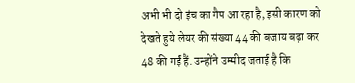अभी भी दो इंच का गैप आ रहा है, इसी कारण को देखते हुये लेयर की संख्या 44 की बजाय बढ़ा कर 48 की गईं हैं. उन्होंने उम्मीद जताई है कि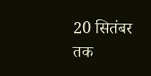20 सितंबर तक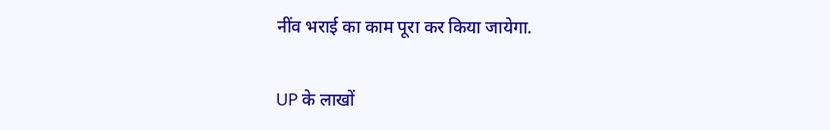नींव भराई का काम पूरा कर किया जायेगा.

UP के लाखों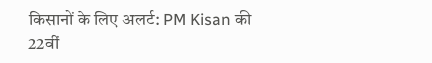किसानों के लिए अलर्ट: PM Kisan की 22वीं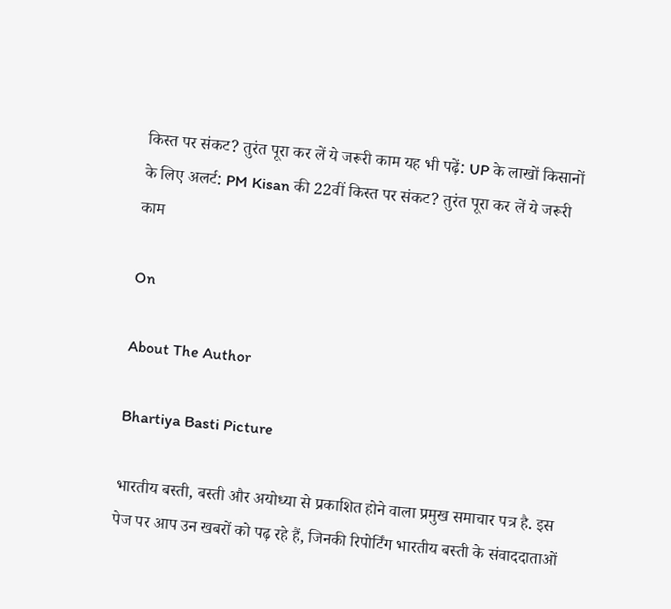किस्त पर संकट? तुरंत पूरा कर लें ये जरूरी काम यह भी पढ़ें: UP के लाखों किसानों के लिए अलर्ट: PM Kisan की 22वीं किस्त पर संकट? तुरंत पूरा कर लें ये जरूरी काम

On

About The Author

Bhartiya Basti Picture

भारतीय बस्ती, बस्ती और अयोध्या से प्रकाशित होने वाला प्रमुख समाचार पत्र है. इस पेज पर आप उन खबरों को पढ़ रहे हैं, जिनकी रिपोर्टिंग भारतीय बस्ती के संवाददाताओं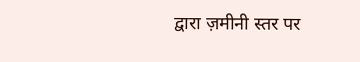द्वारा ज़मीनी स्तर पर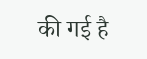की गई है